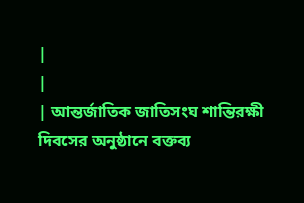|
|
| আন্তর্জাতিক জাতিসংঘ শান্তিরক্ষী দিবসের অনুষ্ঠানে বক্তব্য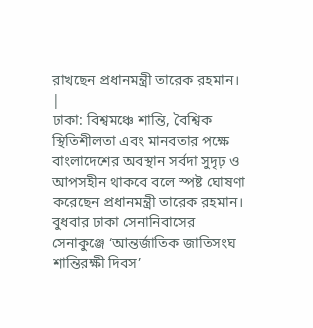রাখছেন প্রধানমন্ত্রী তারেক রহমান। |
ঢাকা: বিশ্বমঞ্চে শান্তি, বৈশ্বিক স্থিতিশীলতা এবং মানবতার পক্ষে বাংলাদেশের অবস্থান সর্বদা সুদৃঢ় ও আপসহীন থাকবে বলে স্পষ্ট ঘোষণা করেছেন প্রধানমন্ত্রী তারেক রহমান। বুধবার ঢাকা সেনানিবাসের সেনাকুঞ্জে ‘আন্তর্জাতিক জাতিসংঘ শান্তিরক্ষী দিবস’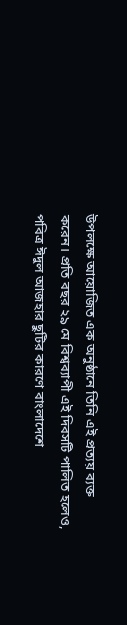উপলক্ষে আয়োজিত এক অনুষ্ঠানে তিনি এই প্রত্যয় ব্যক্ত করেন। প্রতি বছর ২৯ মে বিশ্বব্যাপী এই দিবসটি পালিত হলেও, পবিত্র ঈদুল আজহার ছুটির কারণে বাংলাদেশে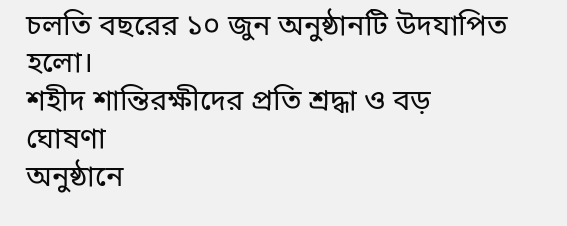চলতি বছরের ১০ জুন অনুষ্ঠানটি উদযাপিত হলো।
শহীদ শান্তিরক্ষীদের প্রতি শ্রদ্ধা ও বড় ঘোষণা
অনুষ্ঠানে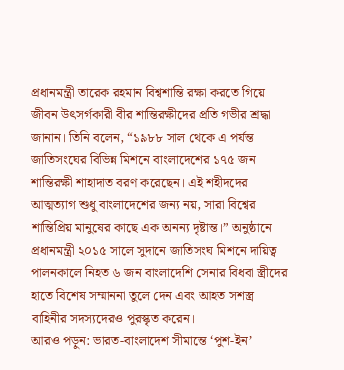প্রধানমন্ত্রী তারেক রহমান বিশ্বশান্তি রক্ষা করতে গিয়ে জীবন উৎসর্গকারী বীর শান্তিরক্ষীদের প্রতি গভীর শ্রদ্ধা জানান। তিনি বলেন, “১৯৮৮ সাল থেকে এ পর্যন্ত জাতিসংঘের বিভিন্ন মিশনে বাংলাদেশের ১৭৫ জন শান্তিরক্ষী শাহাদাত বরণ করেছেন। এই শহীদদের আত্মত্যাগ শুধু বাংলাদেশের জন্য নয়, সারা বিশ্বের শান্তিপ্রিয় মানুষের কাছে এক অনন্য দৃষ্টান্ত।” অনুষ্ঠানে প্রধানমন্ত্রী ২০১৫ সালে সুদানে জাতিসংঘ মিশনে দায়িত্ব পালনকালে নিহত ৬ জন বাংলাদেশি সেনার বিধবা স্ত্রীদের হাতে বিশেষ সম্মাননা তুলে দেন এবং আহত সশস্ত্র বাহিনীর সদস্যদেরও পুরস্কৃত করেন।
আরও পড়ুন: ভারত-বাংলাদেশ সীমান্তে ‘পুশ-ইন’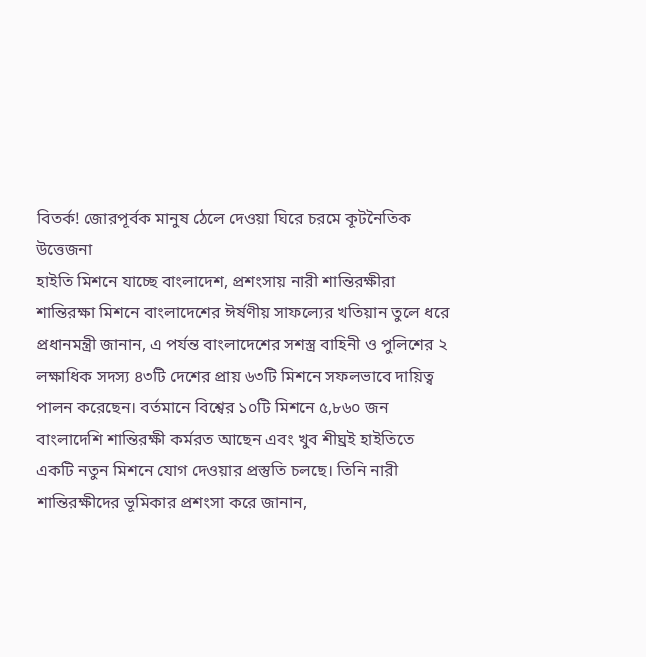বিতর্ক! জোরপূর্বক মানুষ ঠেলে দেওয়া ঘিরে চরমে কূটনৈতিক উত্তেজনা
হাইতি মিশনে যাচ্ছে বাংলাদেশ, প্রশংসায় নারী শান্তিরক্ষীরা
শান্তিরক্ষা মিশনে বাংলাদেশের ঈর্ষণীয় সাফল্যের খতিয়ান তুলে ধরে প্রধানমন্ত্রী জানান, এ পর্যন্ত বাংলাদেশের সশস্ত্র বাহিনী ও পুলিশের ২ লক্ষাধিক সদস্য ৪৩টি দেশের প্রায় ৬৩টি মিশনে সফলভাবে দায়িত্ব পালন করেছেন। বর্তমানে বিশ্বের ১০টি মিশনে ৫,৮৬০ জন বাংলাদেশি শান্তিরক্ষী কর্মরত আছেন এবং খুব শীঘ্রই হাইতিতে একটি নতুন মিশনে যোগ দেওয়ার প্রস্তুতি চলছে। তিনি নারী শান্তিরক্ষীদের ভূমিকার প্রশংসা করে জানান,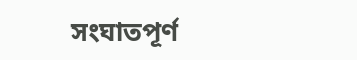সংঘাতপূর্ণ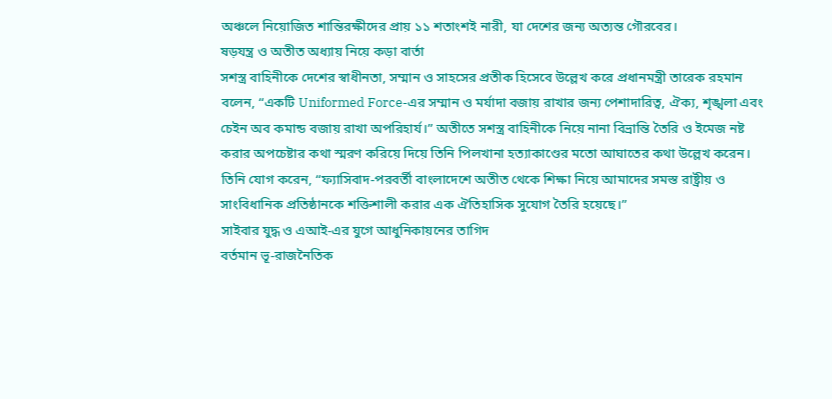অঞ্চলে নিয়োজিত শান্তিরক্ষীদের প্রায় ১১ শতাংশই নারী, যা দেশের জন্য অত্যন্ত গৌরবের।
ষড়যন্ত্র ও অতীত অধ্যায় নিয়ে কড়া বার্তা
সশস্ত্র বাহিনীকে দেশের স্বাধীনতা, সম্মান ও সাহসের প্রতীক হিসেবে উল্লেখ করে প্রধানমন্ত্রী তারেক রহমান বলেন, “একটি Uniformed Force-এর সম্মান ও মর্যাদা বজায় রাখার জন্য পেশাদারিত্ব, ঐক্য, শৃঙ্খলা এবং চেইন অব কমান্ড বজায় রাখা অপরিহার্য।” অতীতে সশস্ত্র বাহিনীকে নিয়ে নানা বিভ্রান্তি তৈরি ও ইমেজ নষ্ট করার অপচেষ্টার কথা স্মরণ করিয়ে দিয়ে তিনি পিলখানা হত্যাকাণ্ডের মতো আঘাতের কথা উল্লেখ করেন। তিনি যোগ করেন, “ফ্যাসিবাদ-পরবর্তী বাংলাদেশে অতীত থেকে শিক্ষা নিয়ে আমাদের সমস্ত রাষ্ট্রীয় ও সাংবিধানিক প্রতিষ্ঠানকে শক্তিশালী করার এক ঐতিহাসিক সুযোগ তৈরি হয়েছে।”
সাইবার যুদ্ধ ও এআই-এর যুগে আধুনিকায়নের তাগিদ
বর্তমান ভূ-রাজনৈতিক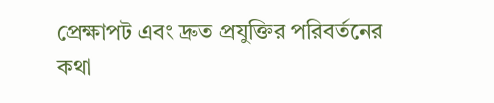প্রেক্ষাপট এবং দ্রুত প্রযুক্তির পরিবর্তনের কথা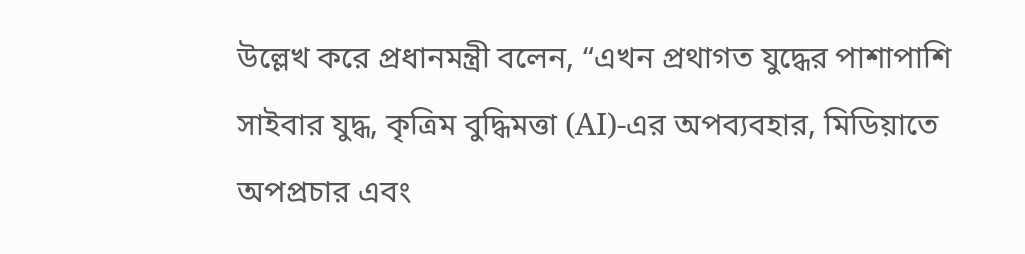উল্লেখ করে প্রধানমন্ত্রী বলেন, “এখন প্রথাগত যুদ্ধের পাশাপাশি সাইবার যুদ্ধ, কৃত্রিম বুদ্ধিমত্তা (AI)-এর অপব্যবহার, মিডিয়াতে অপপ্রচার এবং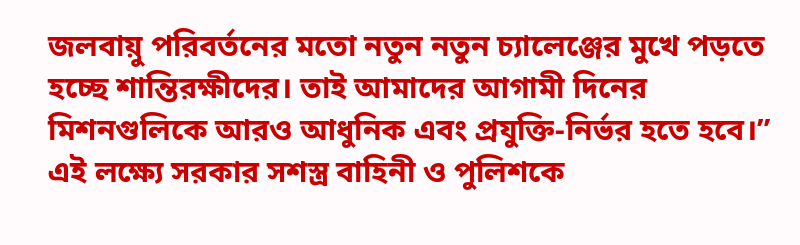জলবায়ু পরিবর্তনের মতো নতুন নতুন চ্যালেঞ্জের মুখে পড়তে হচ্ছে শান্তিরক্ষীদের। তাই আমাদের আগামী দিনের মিশনগুলিকে আরও আধুনিক এবং প্রযুক্তি-নির্ভর হতে হবে।” এই লক্ষ্যে সরকার সশস্ত্র বাহিনী ও পুলিশকে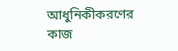আধুনিকীকরণের কাজ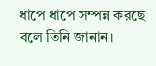ধাপে ধাপে সম্পন্ন করছে বলে তিনি জানান।